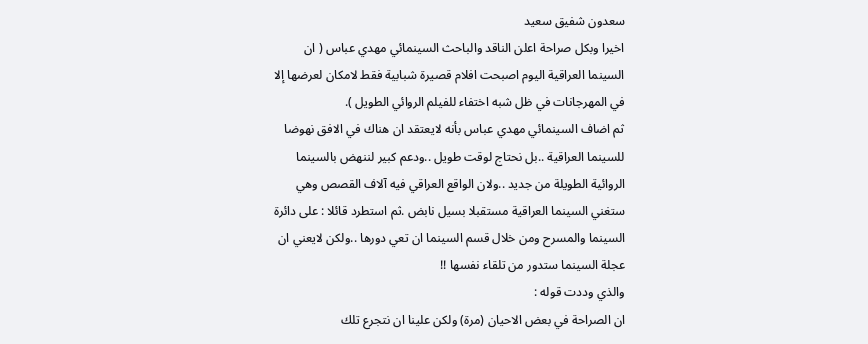سعدون شفيق سعيد
اخيرا وبكل صراحة اعلن الناقد والباحث السينمائي مهدي عباس ( ان السينما العراقية اليوم اصبحت افلام قصيرة شبابية فقط لامكان لعرضها إلا في المهرجانات في ظل شبه اختفاء للفيلم الروائي الطويل ).
ثم اضاف السينمائي مهدي عباس بأنه لايعتقد ان هناك في الافق نهوضا للسينما العراقية ..بل نحتاج لوقت طويل ..ودعم كبير لننهض بالسينما الروائية الطويلة من جديد ..ولان الواقع العراقي فيه آلاف القصص وهي ستغني السينما العراقية مستقبلا بسيل نابض .ثم استطرد قائلا : على دائرة السينما والمسرح ومن خلال قسم السينما ان تعي دورها ..ولكن لايعني ان عجلة السينما ستدور من تلقاء نفسها !!
والذي وددت قوله :
ان الصراحة في بعض الاحيان (مرة) ولكن علينا ان نتجرع تلك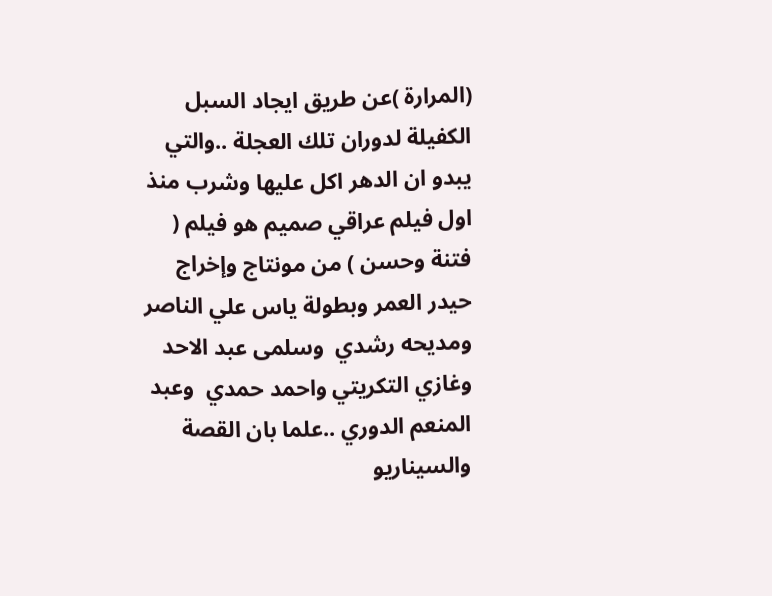(المرارة )عن طريق ايجاد السبل الكفيلة لدوران تلك العجلة ..والتي يبدو ان الدهر اكل عليها وشرب منذ اول فيلم عراقي صميم هو فيلم ( فتنة وحسن ) من مونتاج وإخراج حيدر العمر وبطولة ياس علي الناصر ومديحه رشدي  وسلمى عبد الاحد  وغازي التكريتي واحمد حمدي  وعبد المنعم الدوري ..علما بان القصة والسيناريو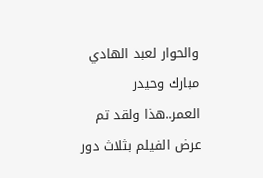والحوار لعبد الهادي مبارك وحيدر العمر..هذا ولقد تم عرض الفيلم بثلاث دور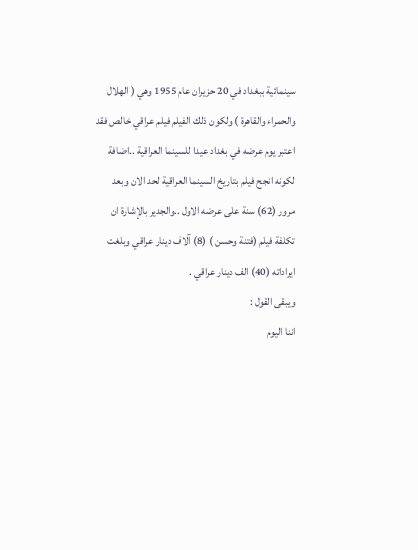سينمائية ببغداد في 20 حزيران عام 1955 وهي ( الهلال والحمراء والقاهرة ) ولكون ذلك الفيلم فيلم عراقي خالص فقد اعتبر يوم عرضه في بغداد عيدا للسينما العراقية ..اضافة لكونه انجح فيلم بتاريخ السينما العراقية لحد الان وبعد مرور (62) سنة على عرضه الاول ..والجدير بالإشارة ان تكلفة فيلم (فتنة وحسن ) (8) آلاف دينار عراقي وبلغت ايراداته (40) الف دينار عراقي .
ويبقى القول :
اننا اليوم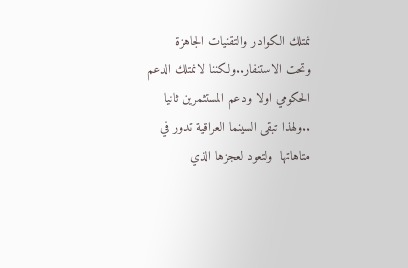نمتلك الكوادر والتقنيات الجاهزة وتحت الاستنفار..ولكننا لانمتلك الدعم الحكومي اولا ودعم المستثمرين ثانيا ..ولهذا تبقى السينما العراقية تدور في متاهاتها  ولتعود لعجزها الذي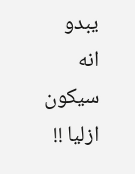يبدو انه سيكون ازليا !!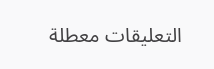التعليقات معطلة